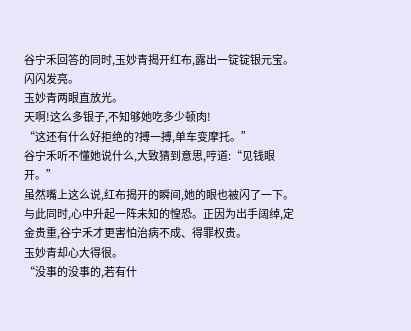谷宁禾回答的同时,玉妙青揭开红布,露出一锭锭银元宝。
闪闪发亮。
玉妙青两眼直放光。
天啊!这么多银子,不知够她吃多少顿肉!
“这还有什么好拒绝的?搏一搏,单车变摩托。”
谷宁禾听不懂她说什么,大致猜到意思,哼道:“见钱眼开。”
虽然嘴上这么说,红布揭开的瞬间,她的眼也被闪了一下。
与此同时,心中升起一阵未知的惶恐。正因为出手阔绰,定金贵重,谷宁禾才更害怕治病不成、得罪权贵。
玉妙青却心大得很。
“没事的没事的,若有什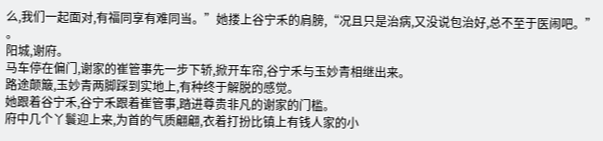么,我们一起面对,有福同享有难同当。”她搂上谷宁禾的肩膀,“况且只是治病,又没说包治好,总不至于医闹吧。”
。
阳城,谢府。
马车停在偏门,谢家的崔管事先一步下轿,掀开车帘,谷宁禾与玉妙青相继出来。
路途颠簸,玉妙青两脚踩到实地上,有种终于解脱的感觉。
她跟着谷宁禾,谷宁禾跟着崔管事,踏进尊贵非凡的谢家的门槛。
府中几个丫鬟迎上来,为首的气质翩翩,衣着打扮比镇上有钱人家的小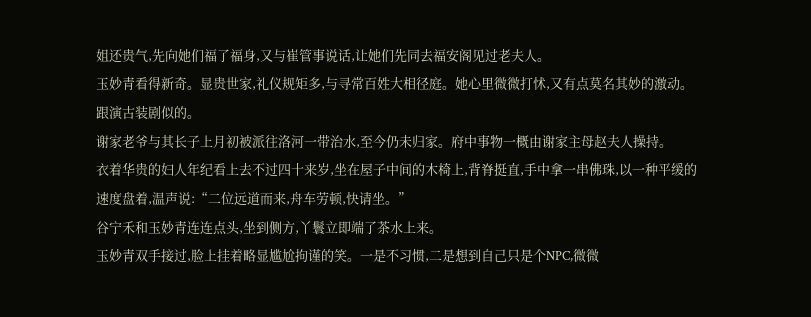姐还贵气,先向她们福了福身,又与崔管事说话,让她们先同去福安阁见过老夫人。
玉妙青看得新奇。显贵世家,礼仪规矩多,与寻常百姓大相径庭。她心里微微打怵,又有点莫名其妙的激动。跟演古装剧似的。
谢家老爷与其长子上月初被派往洛河一带治水,至今仍未归家。府中事物一概由谢家主母赵夫人操持。
衣着华贵的妇人年纪看上去不过四十来岁,坐在屋子中间的木椅上,背脊挺直,手中拿一串佛珠,以一种平缓的速度盘着,温声说:“二位远道而来,舟车劳顿,快请坐。”
谷宁禾和玉妙青连连点头,坐到侧方,丫鬟立即端了茶水上来。
玉妙青双手接过,脸上挂着略显尴尬拘谨的笑。一是不习惯,二是想到自己只是个NPC,微微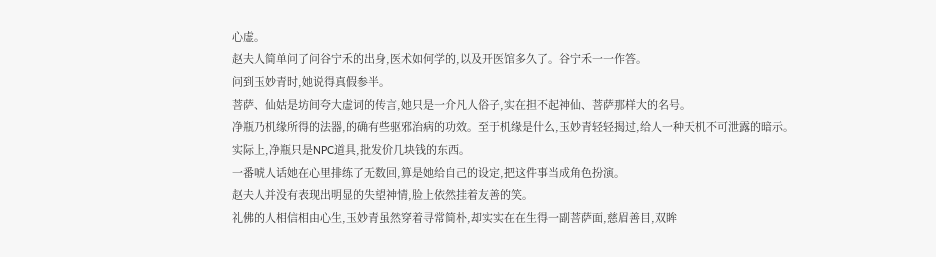心虚。
赵夫人简单问了问谷宁禾的出身,医术如何学的,以及开医馆多久了。谷宁禾一一作答。
问到玉妙青时,她说得真假参半。
菩萨、仙姑是坊间夸大虚词的传言,她只是一介凡人俗子,实在担不起神仙、菩萨那样大的名号。
净瓶乃机缘所得的法器,的确有些驱邪治病的功效。至于机缘是什么,玉妙青轻轻揭过,给人一种天机不可泄露的暗示。
实际上,净瓶只是NPC道具,批发价几块钱的东西。
一番唬人话她在心里排练了无数回,算是她给自己的设定,把这件事当成角色扮演。
赵夫人并没有表现出明显的失望神情,脸上依然挂着友善的笑。
礼佛的人相信相由心生,玉妙青虽然穿着寻常简朴,却实实在在生得一副菩萨面,慈眉善目,双眸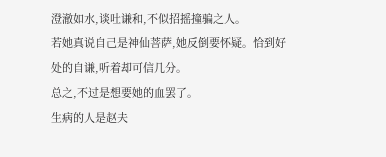澄澈如水,谈吐谦和,不似招摇撞骗之人。
若她真说自己是神仙菩萨,她反倒要怀疑。恰到好处的自谦,听着却可信几分。
总之,不过是想要她的血罢了。
生病的人是赵夫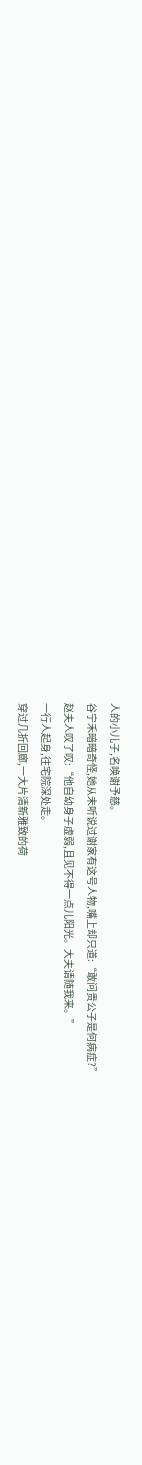人的小儿子,名唤谢予慈。
谷宁禾暗暗奇怪,她从未听说过谢家有这号人物,嘴上却只道:“敢问贵公子是何病症?”
赵夫人叹了叹:“他自幼身子虚弱,且见不得一点儿阳光。大夫请随我来。”
一行人起身,往宅院深处走。
穿过几折回廊,一大片清新雅致的荷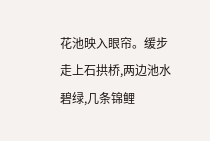花池映入眼帘。缓步走上石拱桥,两边池水碧绿,几条锦鲤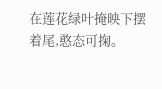在莲花绿叶掩映下摆着尾,憨态可掬。